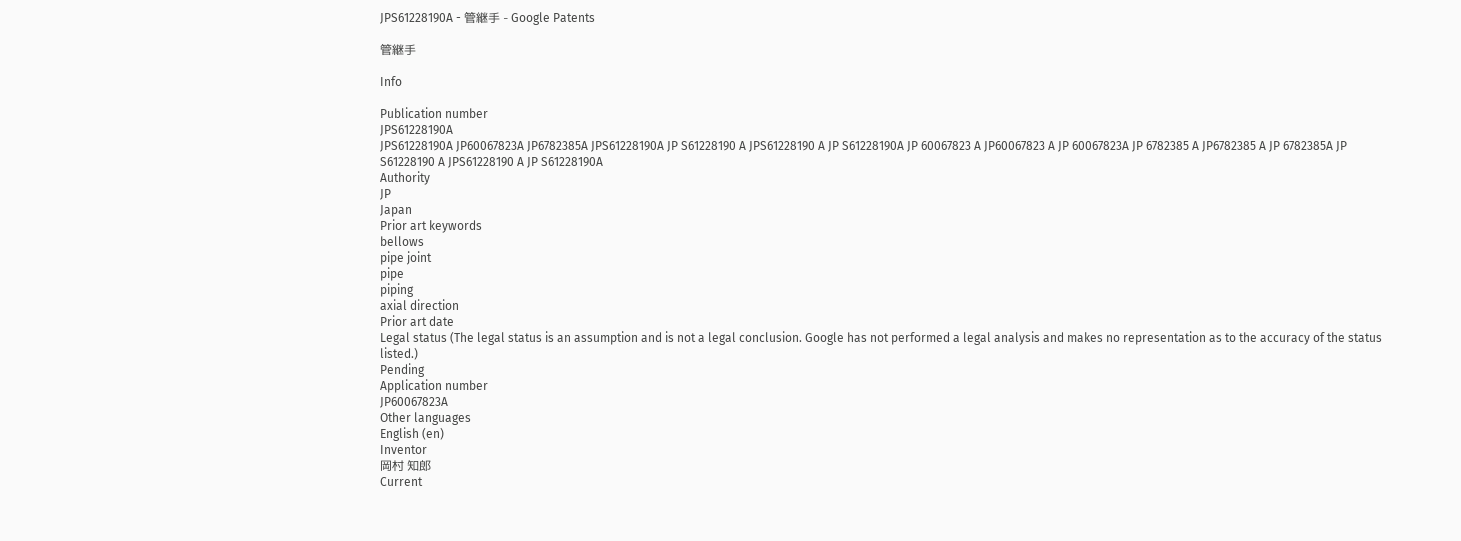JPS61228190A - 管継手 - Google Patents

管継手

Info

Publication number
JPS61228190A
JPS61228190A JP60067823A JP6782385A JPS61228190A JP S61228190 A JPS61228190 A JP S61228190A JP 60067823 A JP60067823 A JP 60067823A JP 6782385 A JP6782385 A JP 6782385A JP S61228190 A JPS61228190 A JP S61228190A
Authority
JP
Japan
Prior art keywords
bellows
pipe joint
pipe
piping
axial direction
Prior art date
Legal status (The legal status is an assumption and is not a legal conclusion. Google has not performed a legal analysis and makes no representation as to the accuracy of the status listed.)
Pending
Application number
JP60067823A
Other languages
English (en)
Inventor
岡村 知郎
Current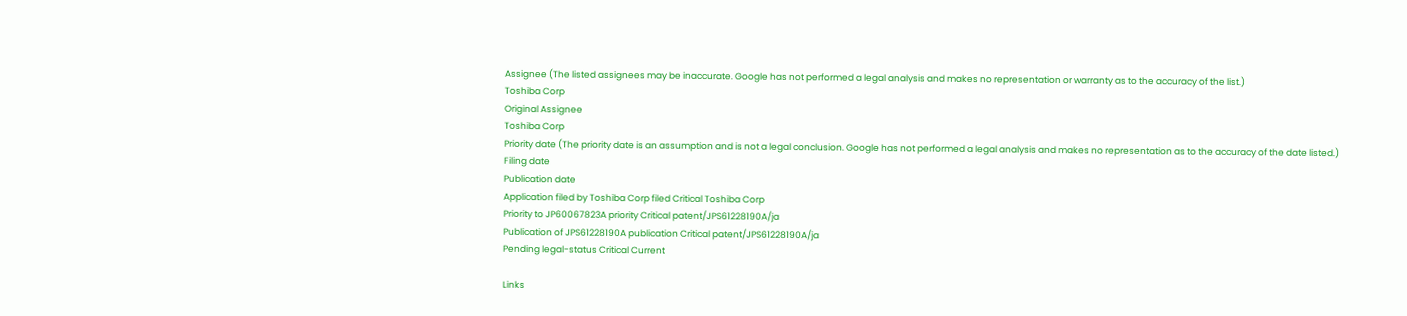Assignee (The listed assignees may be inaccurate. Google has not performed a legal analysis and makes no representation or warranty as to the accuracy of the list.)
Toshiba Corp
Original Assignee
Toshiba Corp
Priority date (The priority date is an assumption and is not a legal conclusion. Google has not performed a legal analysis and makes no representation as to the accuracy of the date listed.)
Filing date
Publication date
Application filed by Toshiba Corp filed Critical Toshiba Corp
Priority to JP60067823A priority Critical patent/JPS61228190A/ja
Publication of JPS61228190A publication Critical patent/JPS61228190A/ja
Pending legal-status Critical Current

Links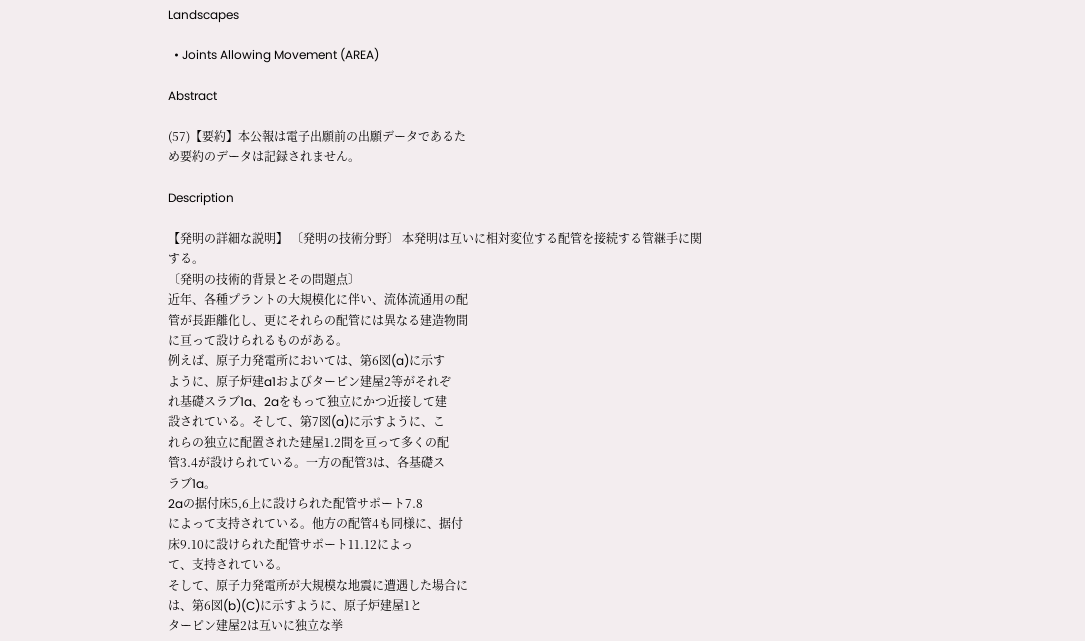Landscapes

  • Joints Allowing Movement (AREA)

Abstract

(57)【要約】本公報は電子出願前の出願データであるた
め要約のデータは記録されません。

Description

【発明の詳細な説明】 〔発明の技術分野〕 本発明は互いに相対変位する配管を接続する管継手に関
する。
〔発明の技術的背景とその問題点〕
近年、各種プラントの大規模化に伴い、流体流通用の配
管が長距離化し、更にそれらの配管には異なる建造物間
に亘って設けられるものがある。
例えば、原子力発電所においては、第6図(a)に示す
ように、原子炉建a1およびターピン建屋2等がそれぞ
れ基礎スラブ1a、2aをもって独立にかつ近接して建
設されている。そして、第7図(a)に示すように、こ
れらの独立に配置された建屋1.2間を亘って多くの配
管3.4が設けられている。一方の配管3は、各基礎ス
ラブ1a。
2aの据付床5,6上に設けられた配管サポート7.8
によって支持されている。他方の配管4も同様に、据付
床9.10に設けられた配管サポート11.12によっ
て、支持されている。
そして、原子力発電所が大規模な地震に遭遇した場合に
は、第6図(b)(C)に示すように、原子炉建屋1と
ターピン建屋2は互いに独立な挙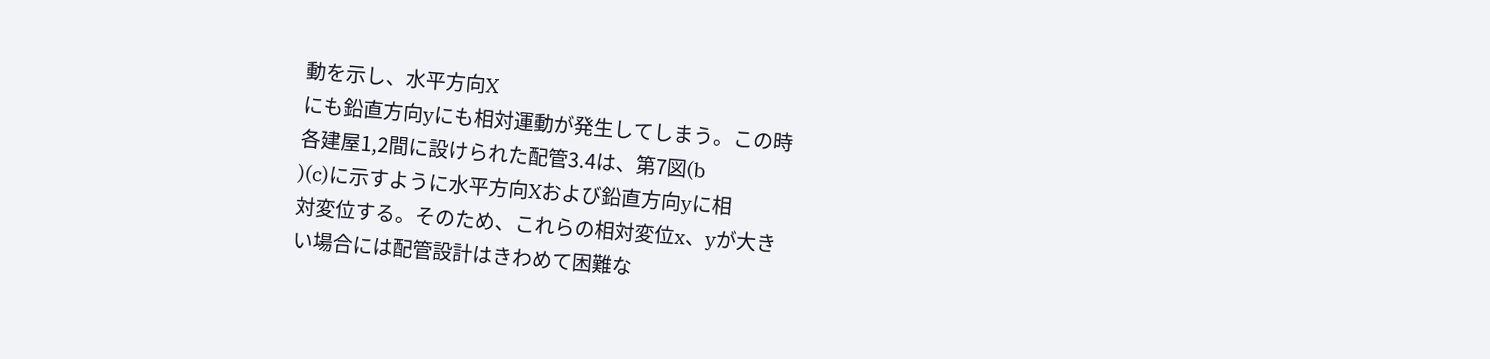動を示し、水平方向X
にも鉛直方向yにも相対運動が発生してしまう。この時
各建屋1,2間に設けられた配管3.4は、第7図(b
)(c)に示すように水平方向Xおよび鉛直方向yに相
対変位する。そのため、これらの相対変位x、yが大き
い場合には配管設計はきわめて困難な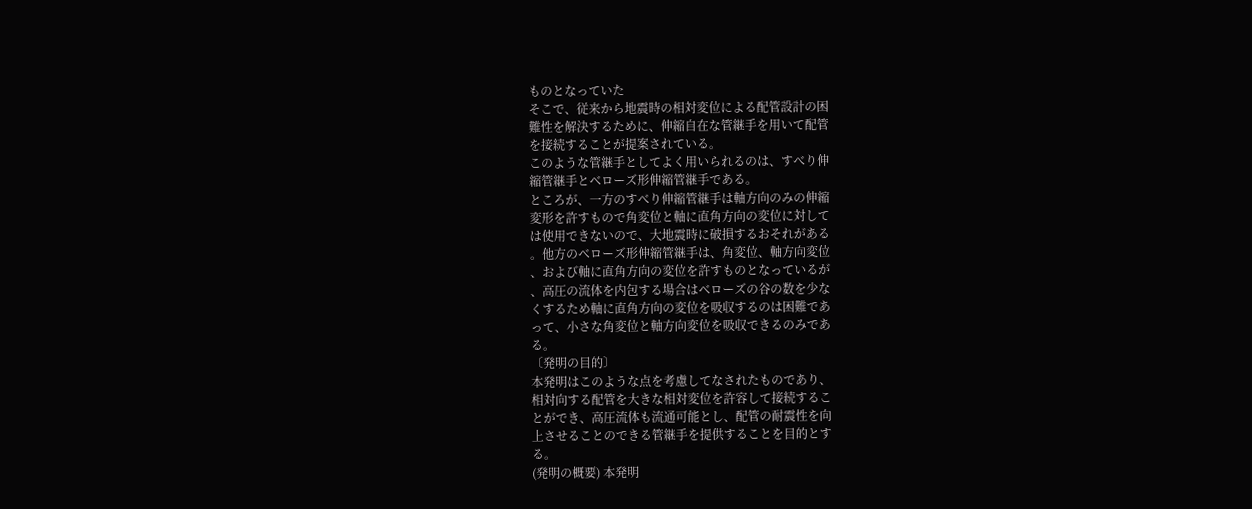ものとなっていた
そこで、従来から地震時の相対変位による配管設計の困
難性を解決するために、伸縮自在な管継手を用いて配管
を接続することが提案されている。
このような管継手としてよく用いられるのは、すべり伸
縮管継手とベローズ形伸縮管継手である。
ところが、一方のすべり伸縮管継手は軸方向のみの伸縮
変形を許すもので角変位と軸に直角方向の変位に対して
は使用できないので、大地震時に破損するおそれがある
。他方のベローズ形伸縮管継手は、角変位、軸方向変位
、および軸に直角方向の変位を許すものとなっているが
、高圧の流体を内包する場合はベローズの谷の数を少な
くするため軸に直角方向の変位を吸収するのは困難であ
って、小さな角変位と軸方向変位を吸収できるのみであ
る。
〔発明の目的〕
本発明はこのような点を考慮してなされたものであり、
相対向する配管を大きな相対変位を許容して接続するこ
とができ、高圧流体も流通可能とし、配管の耐震性を向
上させることのできる管継手を提供することを目的とす
る。
(発明の概要) 本発明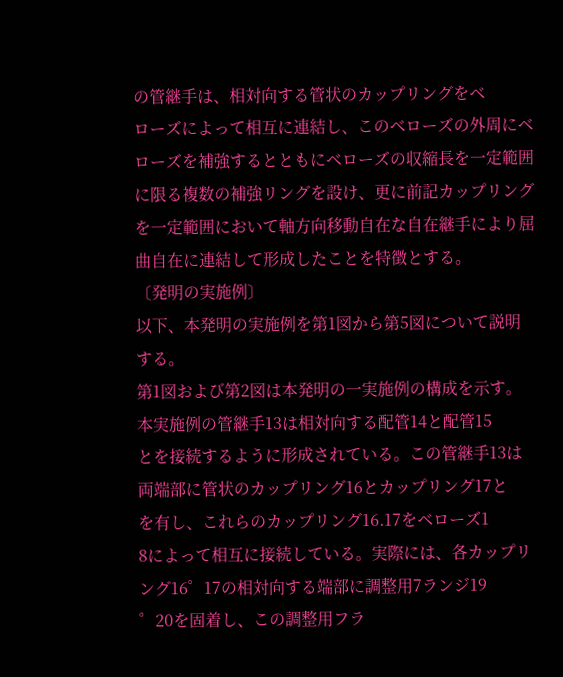の管継手は、相対向する管状のカップリングをベ
ローズによって相互に連結し、このベローズの外周にベ
ローズを補強するとともにベローズの収縮長を一定範囲
に限る複数の補強リングを設け、更に前記カップリング
を一定範囲において軸方向移動自在な自在継手により屈
曲自在に連結して形成したことを特徴とする。
〔発明の実施例〕
以下、本発明の実施例を第1図から第5図について説明
する。
第1図および第2図は本発明の一実施例の構成を示す。
本実施例の管継手13は相対向する配管14と配管15
とを接続するように形成されている。この管継手13は
両端部に管状のカップリング16とカップリング17と
を有し、これらのカップリング16.17をベローズ1
8によって相互に接続している。実際には、各カップリ
ング16゜17の相対向する端部に調整用7ランジ19
゜20を固着し、この調整用フラ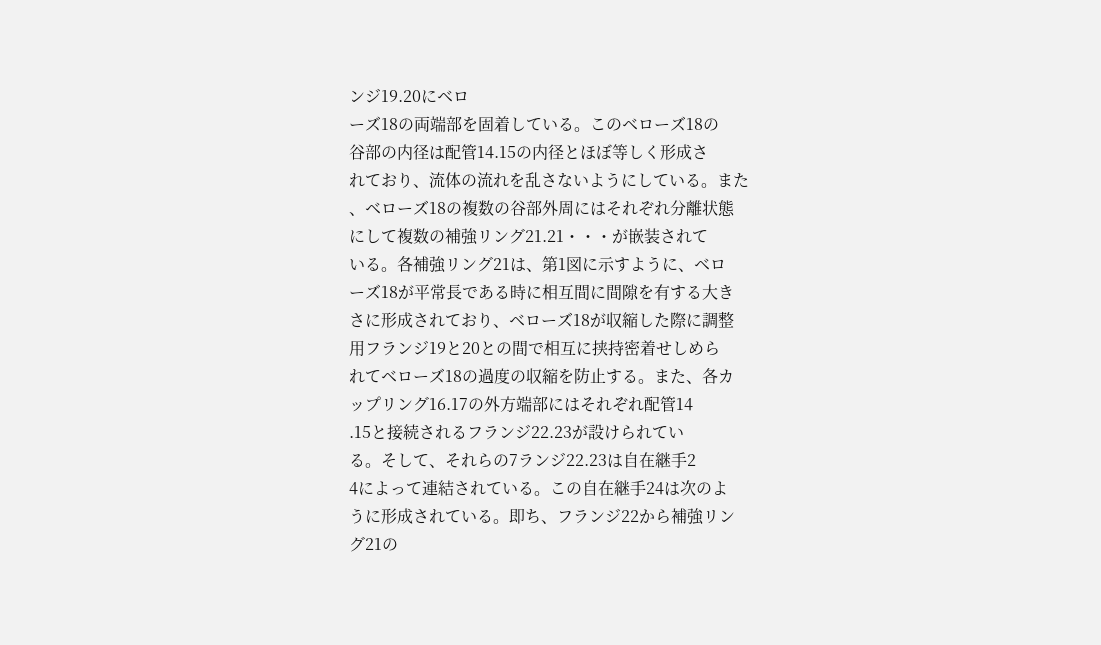ンジ19.20にベロ
ーズ18の両端部を固着している。このベローズ18の
谷部の内径は配管14.15の内径とほぼ等しく形成さ
れており、流体の流れを乱さないようにしている。また
、ベローズ18の複数の谷部外周にはそれぞれ分離状態
にして複数の補強リング21.21・・・が嵌装されて
いる。各補強リング21は、第1図に示すように、ベロ
ーズ18が平常長である時に相互間に間隙を有する大き
さに形成されており、ベローズ18が収縮した際に調整
用フランジ19と20との間で相互に挟持密着せしめら
れてベローズ18の過度の収縮を防止する。また、各カ
ップリング16.17の外方端部にはそれぞれ配管14
.15と接続されるフランジ22.23が設けられてい
る。そして、それらの7ランジ22.23は自在継手2
4によって連結されている。この自在継手24は次のよ
うに形成されている。即ち、フランジ22から補強リン
グ21の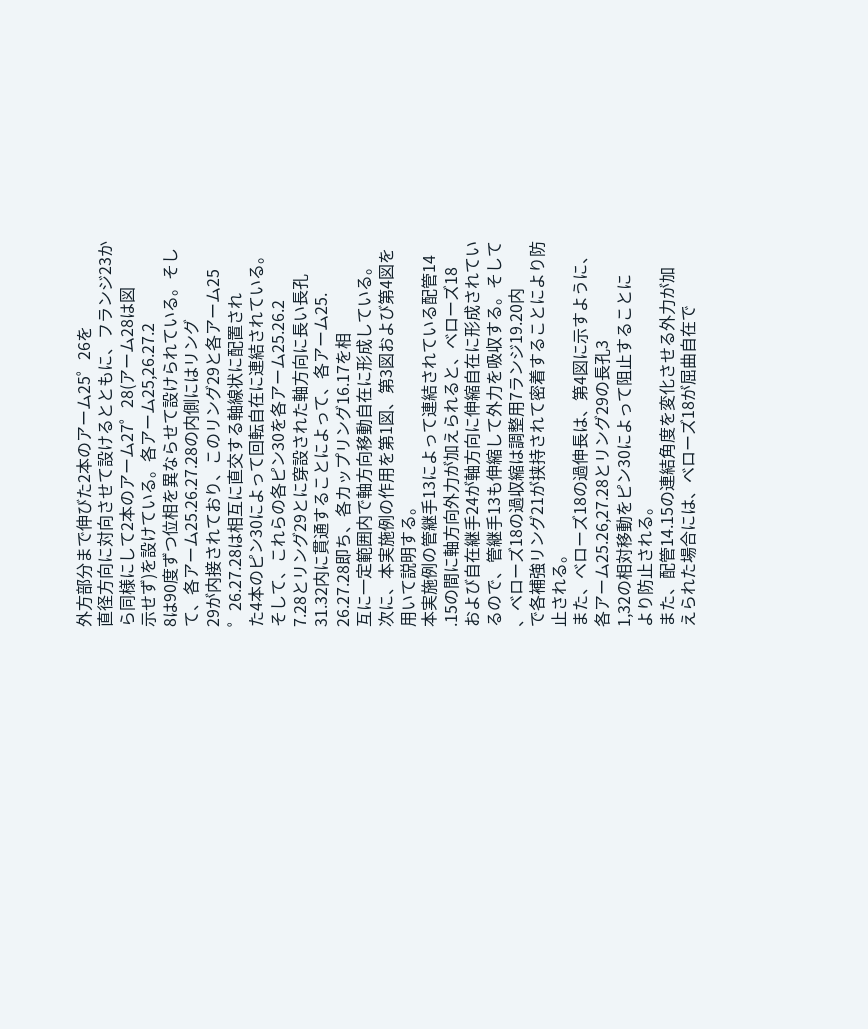外方部分まで伸びた2本のアーム25゜26を
直径方向に対向させて設けるとともに、フランジ23か
ら同様にして2本のアーム27゜28(アーム28は図
示せず)を設けている。各アーム25,26.27.2
8は90度ずつ位相を異ならせて設けられている。そし
て、各アーム25.26.27.28の内側にはリング
29が内接されており、このリング29と各アーム25
゜26.27.28は相互に直交する軸線状に配置され
た4本のピン30によって回転自在に連結されている。
そして、これらの各ピン30を各アーム25.26.2
7.28とリング29とに穿設された軸方向に長い長孔
31.32内に貫通することによって、各アーム25.
26.27.28即ち、各カップリング16.17を相
互に一定範囲内で軸方向移動自在に形成している。
次に、本実施例の作用を第1図、第3図および第4図を
用いて説明する。
本実施例の管継手13によって連結されている配管14
.15の間に軸方向外力が加えられると、ベローズ18
および自在継手24が軸方向に伸縮自在に形成されてい
るので、管継手13も伸縮して外力を吸収する。そして
、ベローズ18の過収縮は調整用7ランジ19.20内
で各補強リング21が挟持されて密着することにより防
止される。
また、ベローズ18の過伸長は、第4図に示すように、
各アーム25.26,27.28とリング29の長孔3
1,32の相対移動をピン30によって阻止することに
より防止される。
また、配管14.15の連結角度を変化させる外力が加
えられた場合には、ベローズ18が屈曲自在で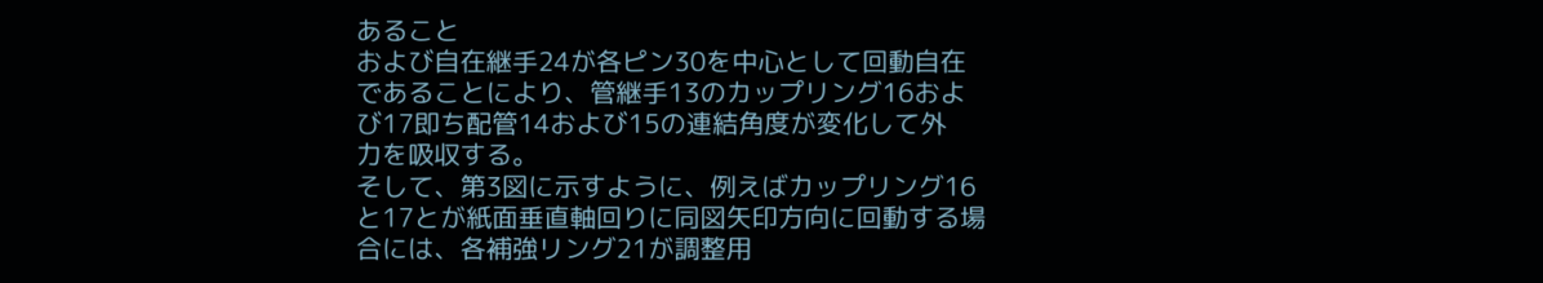あること
および自在継手24が各ピン30を中心として回動自在
であることにより、管継手13のカップリング16およ
び17即ち配管14および15の連結角度が変化して外
力を吸収する。
そして、第3図に示すように、例えばカップリング16
と17とが紙面垂直軸回りに同図矢印方向に回動する場
合には、各補強リング21が調整用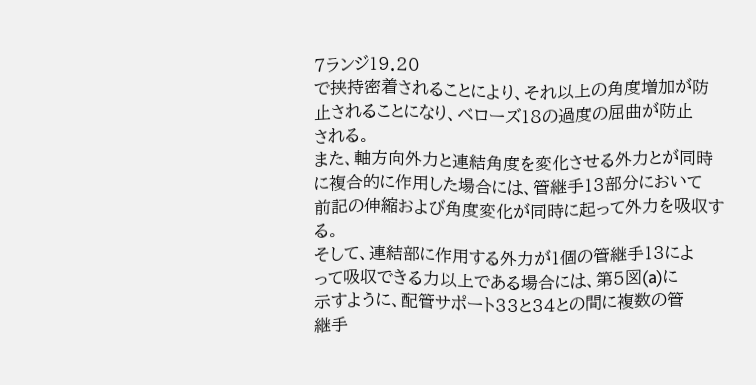7ランジ19.20
で挟持密着されることにより、それ以上の角度増加が防
止されることになり、ベローズ18の過度の屈曲が防止
される。
また、軸方向外力と連結角度を変化させる外力とが同時
に複合的に作用した場合には、管継手13部分において
前記の伸縮および角度変化が同時に起って外力を吸収す
る。
そして、連結部に作用する外力が1個の管継手13によ
って吸収できる力以上である場合には、第5図(a)に
示すように、配管サポート33と34との間に複数の管
継手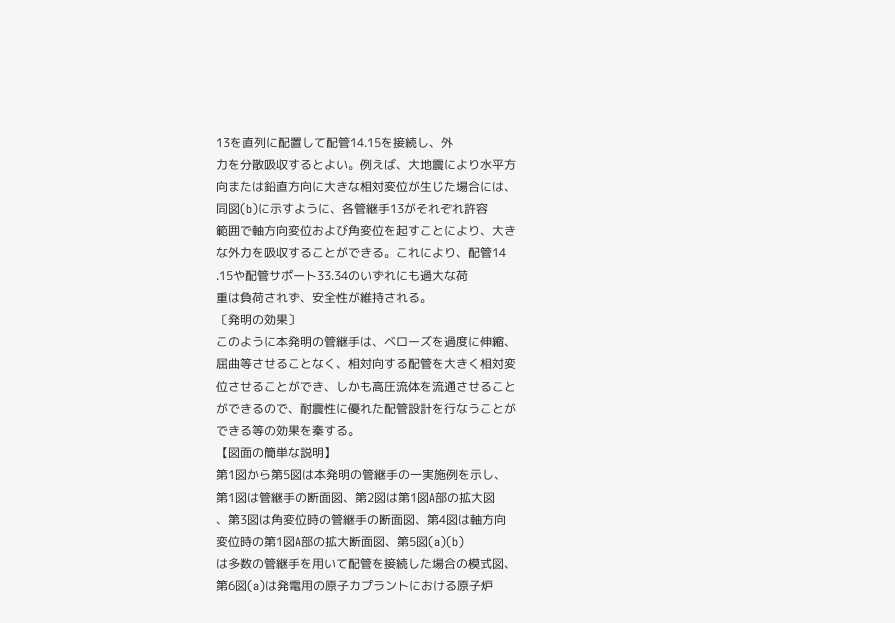13を直列に配置して配管14.15を接続し、外
力を分散吸収するとよい。例えば、大地震により水平方
向または鉛直方向に大きな相対変位が生じた場合には、
同図(b)に示すように、各管継手13がそれぞれ許容
範囲で軸方向変位および角変位を起すことにより、大き
な外力を吸収することができる。これにより、配管14
.15や配管サポート33.34のいずれにも過大な荷
重は負荷されず、安全性が維持される。
〔発明の効果〕
このように本発明の管継手は、ベローズを過度に伸縮、
屈曲等させることなく、相対向する配管を大きく相対変
位させることができ、しかも高圧流体を流通させること
ができるので、耐震性に優れた配管設計を行なうことが
できる等の効果を秦する。
【図面の簡単な説明】
第1図から第5図は本発明の管継手の一実施例を示し、
第1図は管継手の断面図、第2図は第1図A部の拡大図
、第3図は角変位時の管継手の断面図、第4図は軸方向
変位時の第1図A部の拡大断面図、第5図(a)(b)
は多数の管継手を用いて配管を接続した場合の模式図、
第6図(a)は発電用の原子カプラントにおける原子炉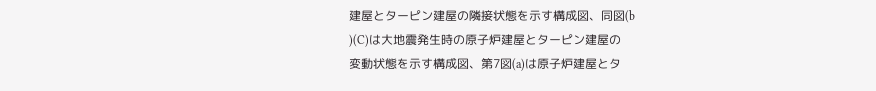建屋とターピン建屋の隣接状態を示す構成図、同図(b
)(C)は大地震発生時の原子炉建屋とターピン建屋の
変動状態を示す構成図、第7図(a)は原子炉建屋とタ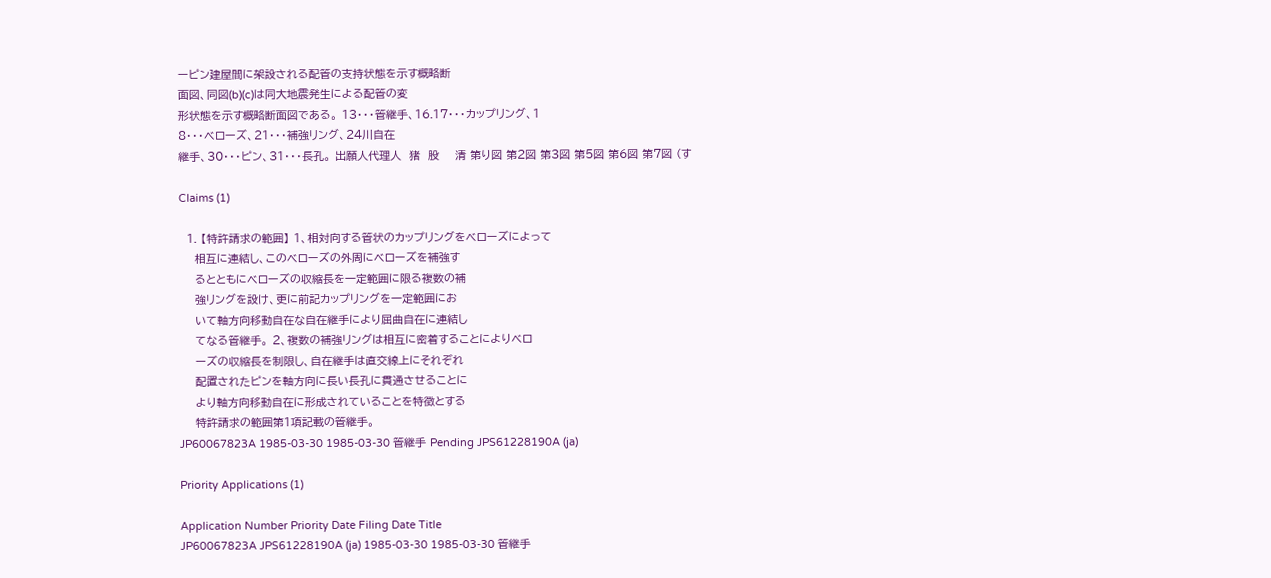ーピン建屋間に架設される配管の支持状態を示す概略断
面図、同図(b)(c)は同大地震発生による配管の変
形状態を示す概略断面図である。 13・・・管継手、16.17・・・カップリング、1
8・・・ベローズ、21・・・補強リング、24川自在
継手、30・・・ピン、31・・・長孔。 出願人代理人  猪  股    清 第り図 第2図 第3図 第5図 第6図 第7図 (す

Claims (1)

  1. 【特許請求の範囲】 1、相対向する管状のカップリングをベローズによって
    相互に連結し、このベローズの外周にベローズを補強す
    るとともにベローズの収縮長を一定範囲に限る複数の補
    強リングを設け、更に前記カップリングを一定範囲にお
    いて軸方向移動自在な自在継手により屈曲自在に連結し
    てなる管継手。 2、複数の補強リングは相互に密着することによりベロ
    ーズの収縮長を制限し、自在継手は直交線上にそれぞれ
    配置されたピンを軸方向に長い長孔に貫通させることに
    より軸方向移動自在に形成されていることを特徴とする
    特許請求の範囲第1項記載の管継手。
JP60067823A 1985-03-30 1985-03-30 管継手 Pending JPS61228190A (ja)

Priority Applications (1)

Application Number Priority Date Filing Date Title
JP60067823A JPS61228190A (ja) 1985-03-30 1985-03-30 管継手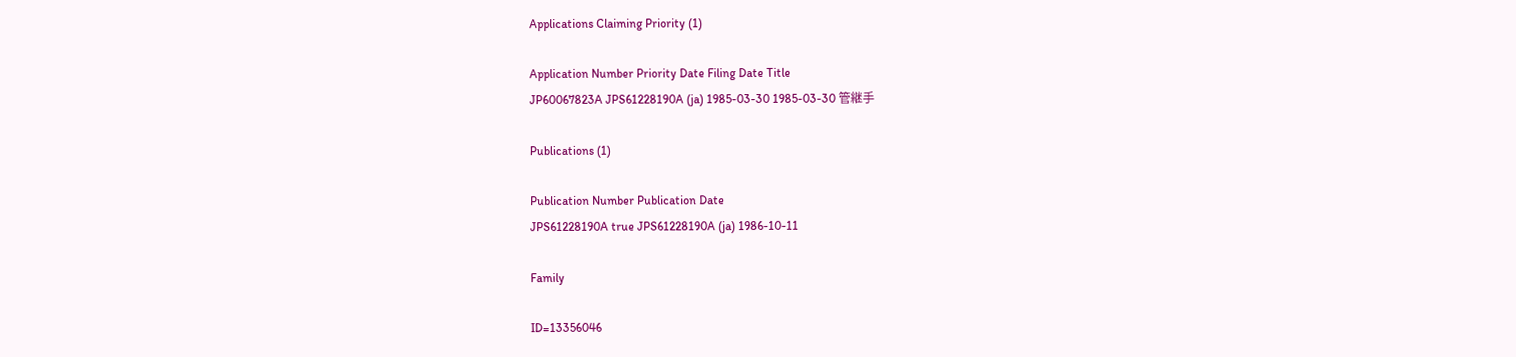Applications Claiming Priority (1)

Application Number Priority Date Filing Date Title
JP60067823A JPS61228190A (ja) 1985-03-30 1985-03-30 管継手

Publications (1)

Publication Number Publication Date
JPS61228190A true JPS61228190A (ja) 1986-10-11

Family

ID=13356046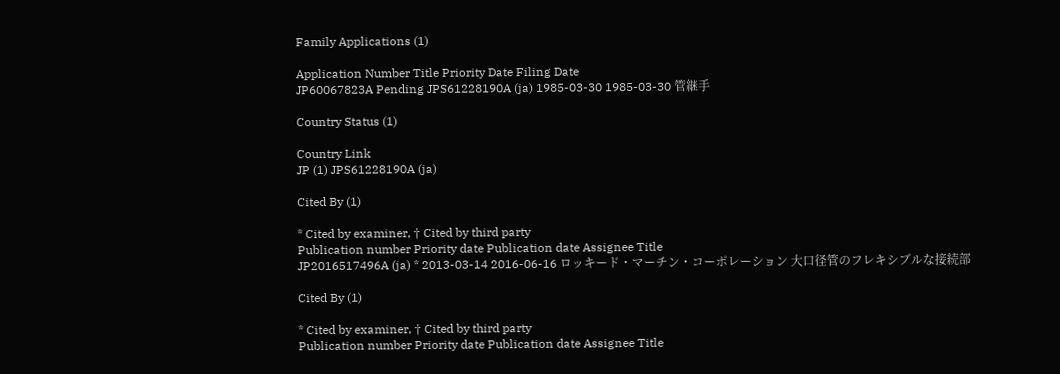Family Applications (1)

Application Number Title Priority Date Filing Date
JP60067823A Pending JPS61228190A (ja) 1985-03-30 1985-03-30 管継手

Country Status (1)

Country Link
JP (1) JPS61228190A (ja)

Cited By (1)

* Cited by examiner, † Cited by third party
Publication number Priority date Publication date Assignee Title
JP2016517496A (ja) * 2013-03-14 2016-06-16 ロッキード・マーチン・コーポレーション 大口径管のフレキシブルな接続部

Cited By (1)

* Cited by examiner, † Cited by third party
Publication number Priority date Publication date Assignee Title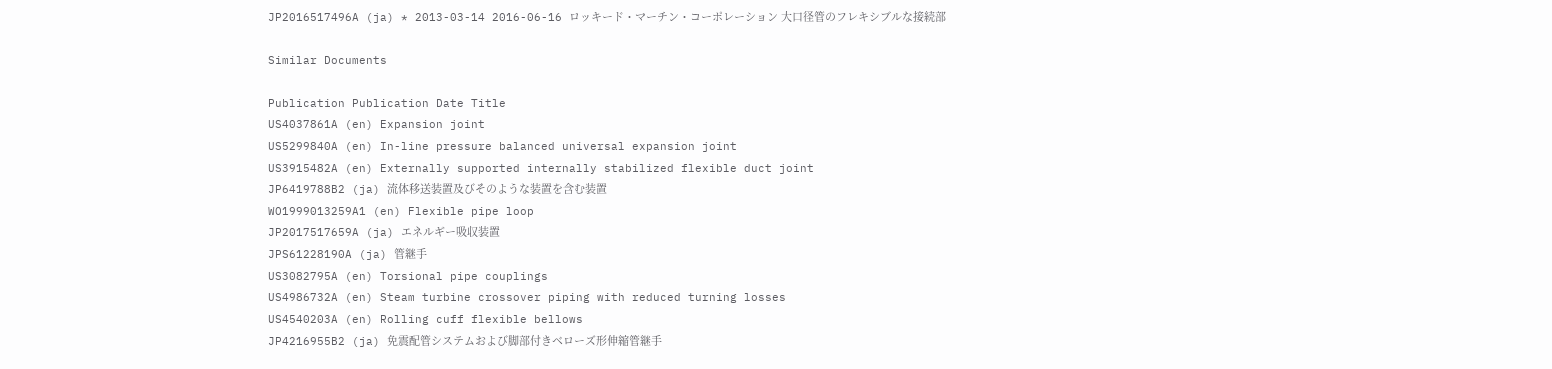JP2016517496A (ja) * 2013-03-14 2016-06-16 ロッキード・マーチン・コーポレーション 大口径管のフレキシブルな接続部

Similar Documents

Publication Publication Date Title
US4037861A (en) Expansion joint
US5299840A (en) In-line pressure balanced universal expansion joint
US3915482A (en) Externally supported internally stabilized flexible duct joint
JP6419788B2 (ja) 流体移送装置及びそのような装置を含む装置
WO1999013259A1 (en) Flexible pipe loop
JP2017517659A (ja) エネルギー吸収装置
JPS61228190A (ja) 管継手
US3082795A (en) Torsional pipe couplings
US4986732A (en) Steam turbine crossover piping with reduced turning losses
US4540203A (en) Rolling cuff flexible bellows
JP4216955B2 (ja) 免震配管システムおよび脚部付きベローズ形伸縮管継手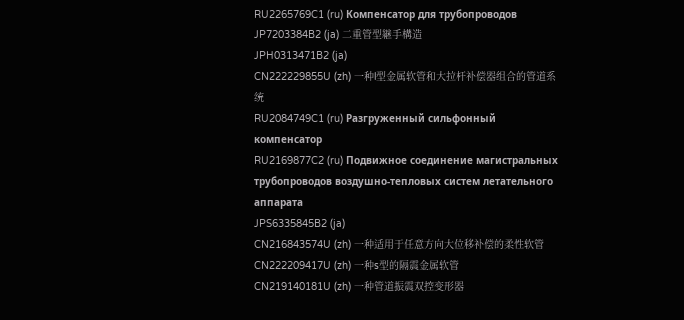RU2265769C1 (ru) Компенсатор для трубопроводов
JP7203384B2 (ja) 二重管型継手構造
JPH0313471B2 (ja)
CN222229855U (zh) 一种l型金属软管和大拉杆补偿器组合的管道系统
RU2084749C1 (ru) Разгруженный сильфонный компенсатор
RU2169877C2 (ru) Подвижное соединение магистральных трубопроводов воздушно-тепловых систем летательного аппарата
JPS6335845B2 (ja)
CN216843574U (zh) 一种适用于任意方向大位移补偿的柔性软管
CN222209417U (zh) 一种s型的隔震金属软管
CN219140181U (zh) 一种管道振震双控变形器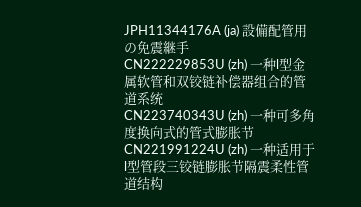JPH11344176A (ja) 設備配管用の免震継手
CN222229853U (zh) 一种l型金属软管和双铰链补偿器组合的管道系统
CN223740343U (zh) 一种可多角度换向式的管式膨胀节
CN221991224U (zh) 一种适用于l型管段三铰链膨胀节隔震柔性管道结构